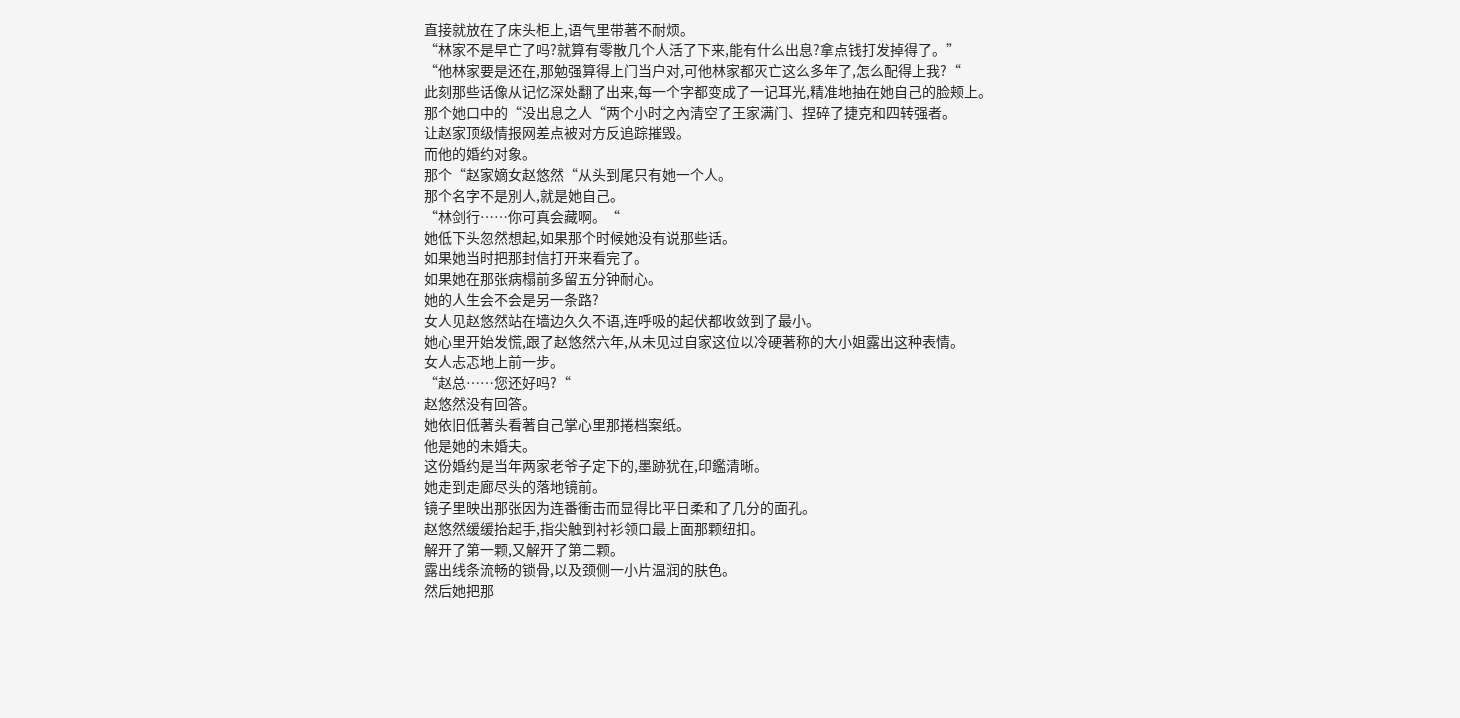直接就放在了床头柜上,语气里带著不耐烦。
“林家不是早亡了吗?就算有零散几个人活了下来,能有什么出息?拿点钱打发掉得了。”
“他林家要是还在,那勉强算得上门当户对,可他林家都灭亡这么多年了,怎么配得上我?“
此刻那些话像从记忆深处翻了出来,每一个字都变成了一记耳光,精准地抽在她自己的脸颊上。
那个她口中的“没出息之人“两个小时之內清空了王家满门、捏碎了捷克和四转强者。
让赵家顶级情报网差点被对方反追踪摧毁。
而他的婚约对象。
那个“赵家嫡女赵悠然“从头到尾只有她一个人。
那个名字不是別人,就是她自己。
“林剑行……你可真会藏啊。“
她低下头忽然想起,如果那个时候她没有说那些话。
如果她当时把那封信打开来看完了。
如果她在那张病榻前多留五分钟耐心。
她的人生会不会是另一条路?
女人见赵悠然站在墙边久久不语,连呼吸的起伏都收敛到了最小。
她心里开始发慌,跟了赵悠然六年,从未见过自家这位以冷硬著称的大小姐露出这种表情。
女人忐忑地上前一步。
“赵总……您还好吗?“
赵悠然没有回答。
她依旧低著头看著自己掌心里那捲档案纸。
他是她的未婚夫。
这份婚约是当年两家老爷子定下的,墨跡犹在,印鑑清晰。
她走到走廊尽头的落地镜前。
镜子里映出那张因为连番衝击而显得比平日柔和了几分的面孔。
赵悠然缓缓抬起手,指尖触到衬衫领口最上面那颗纽扣。
解开了第一颗,又解开了第二颗。
露出线条流畅的锁骨,以及颈侧一小片温润的肤色。
然后她把那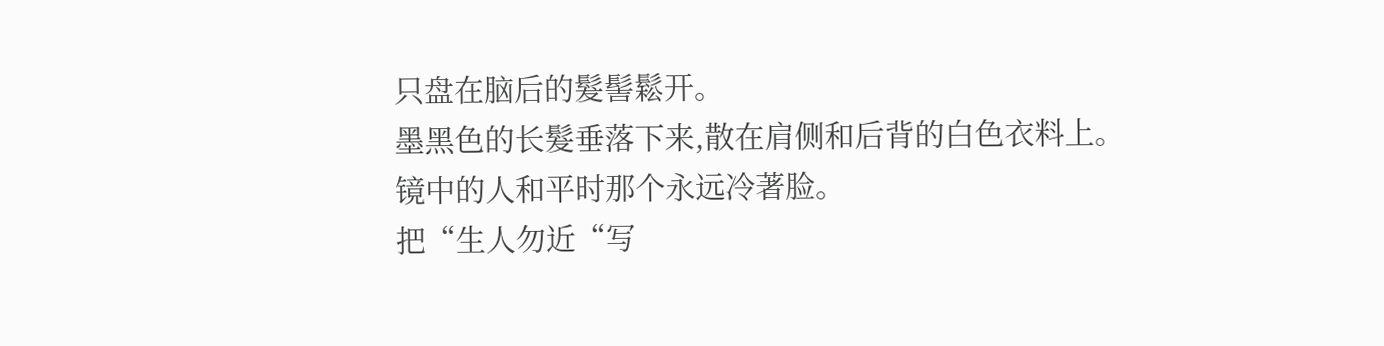只盘在脑后的髮髻鬆开。
墨黑色的长髮垂落下来,散在肩侧和后背的白色衣料上。
镜中的人和平时那个永远冷著脸。
把“生人勿近“写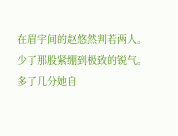在眉宇间的赵悠然判若两人。
少了那股紧绷到极致的锐气。
多了几分她自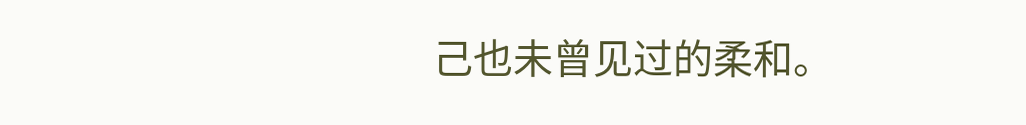己也未曾见过的柔和。